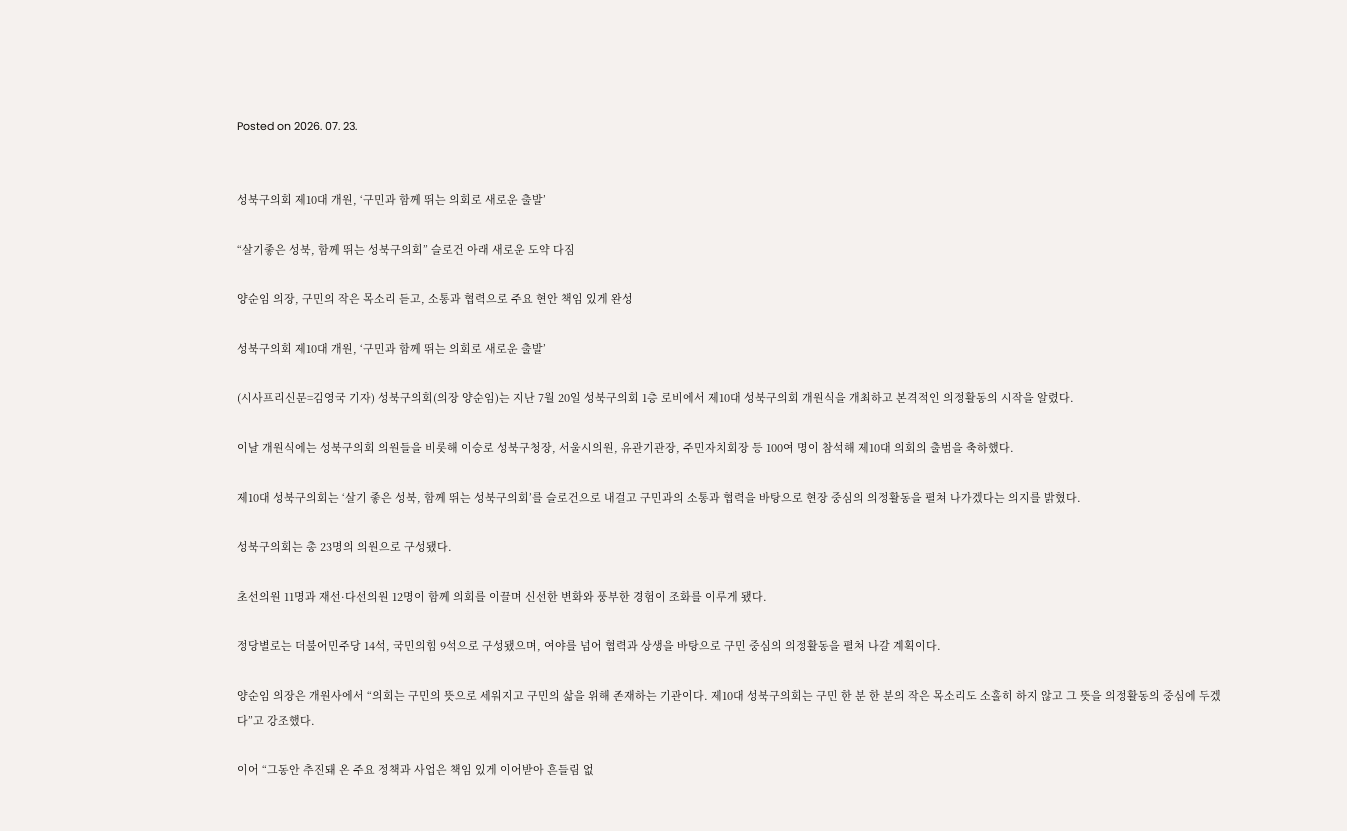Posted on 2026. 07. 23.


성북구의회 제10대 개원, ‘구민과 함께 뛰는 의회로 새로운 출발’

“살기좋은 성북, 함께 뛰는 성북구의회” 슬로건 아래 새로운 도약 다짐

양순임 의장, 구민의 작은 목소리 듣고, 소통과 협력으로 주요 현안 책임 있게 완성

성북구의회 제10대 개원, ‘구민과 함께 뛰는 의회로 새로운 출발’

(시사프리신문=김영국 기자) 성북구의회(의장 양순임)는 지난 7월 20일 성북구의회 1층 로비에서 제10대 성북구의회 개원식을 개최하고 본격적인 의정활동의 시작을 알렸다.

이날 개원식에는 성북구의회 의원들을 비롯해 이승로 성북구청장, 서울시의원, 유관기관장, 주민자치회장 등 100여 명이 참석해 제10대 의회의 출범을 축하했다.

제10대 성북구의회는 ‘살기 좋은 성북, 함께 뛰는 성북구의회’를 슬로건으로 내걸고 구민과의 소통과 협력을 바탕으로 현장 중심의 의정활동을 펼쳐 나가겠다는 의지를 밝혔다.

성북구의회는 총 23명의 의원으로 구성됐다.

초선의원 11명과 재선·다선의원 12명이 함께 의회를 이끌며 신선한 변화와 풍부한 경험이 조화를 이루게 됐다.

정당별로는 더불어민주당 14석, 국민의힘 9석으로 구성됐으며, 여야를 넘어 협력과 상생을 바탕으로 구민 중심의 의정활동을 펼쳐 나갈 계획이다.

양순임 의장은 개원사에서 “의회는 구민의 뜻으로 세워지고 구민의 삶을 위해 존재하는 기관이다. 제10대 성북구의회는 구민 한 분 한 분의 작은 목소리도 소홀히 하지 않고 그 뜻을 의정활동의 중심에 두겠다”고 강조했다.

이어 “그동안 추진돼 온 주요 정책과 사업은 책임 있게 이어받아 흔들림 없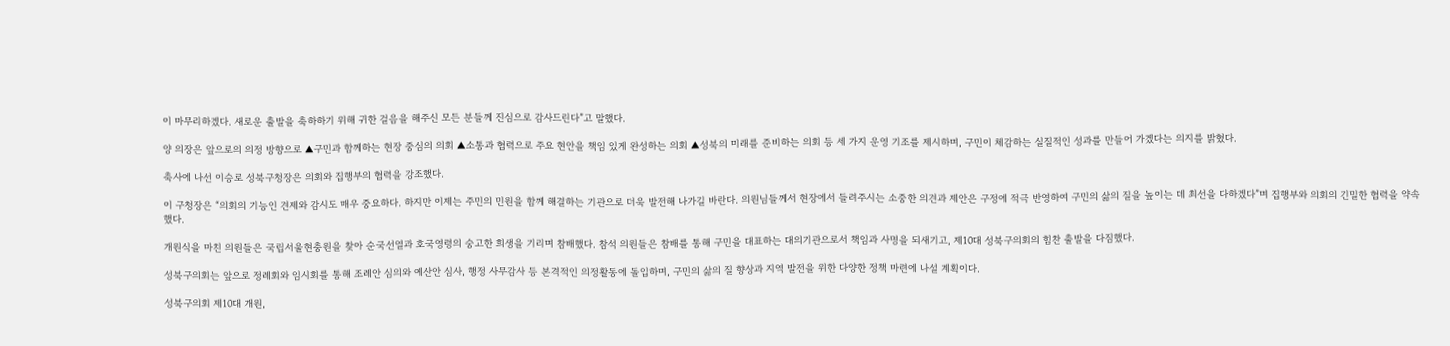이 마무리하겠다. 새로운 출발을 축하하기 위해 귀한 걸음을 해주신 모든 분들께 진심으로 감사드린다”고 말했다.

양 의장은 앞으로의 의정 방향으로 ▲구민과 함께하는 현장 중심의 의회 ▲소통과 협력으로 주요 현안을 책임 있게 완성하는 의회 ▲성북의 미래를 준비하는 의회 등 세 가지 운영 기조를 제시하며, 구민이 체감하는 실질적인 성과를 만들어 가겠다는 의지를 밝혔다.

축사에 나선 이승로 성북구청장은 의회와 집행부의 협력을 강조했다.

이 구청장은 “의회의 기능인 견제와 감시도 매우 중요하다. 하지만 이제는 주민의 민원을 함께 해결하는 기관으로 더욱 발전해 나가길 바란다. 의원님들께서 현장에서 들려주시는 소중한 의견과 제안은 구정에 적극 반영하여 구민의 삶의 질을 높이는 데 최선을 다하겠다”며 집행부와 의회의 긴밀한 협력을 약속했다.

개원식을 마친 의원들은 국립서울현충원을 찾아 순국선열과 호국영령의 숭고한 희생을 기리며 참배했다. 참석 의원들은 참배를 통해 구민을 대표하는 대의기관으로서 책임과 사명을 되새기고, 제10대 성북구의회의 힘찬 출발을 다짐했다.

성북구의회는 앞으로 정례회와 임시회를 통해 조례안 심의와 예산안 심사, 행정 사무감사 등 본격적인 의정활동에 돌입하며, 구민의 삶의 질 향상과 지역 발전을 위한 다양한 정책 마련에 나설 계획이다.

성북구의회 제10대 개원,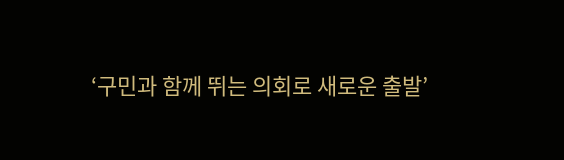‘구민과 함께 뛰는 의회로 새로운 출발’